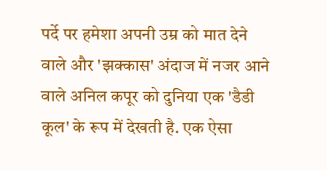पर्दे पर हमेशा अपनी उम्र को मात देने वाले और 'झक्कास' अंदाज में नजर आने वाले अनिल कपूर को दुनिया एक 'डैडी कूल' के रूप में देखती है. एक ऐसा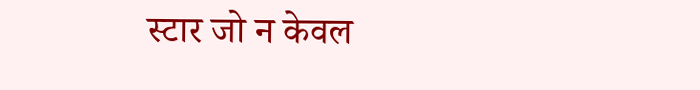स्टार जो न केवल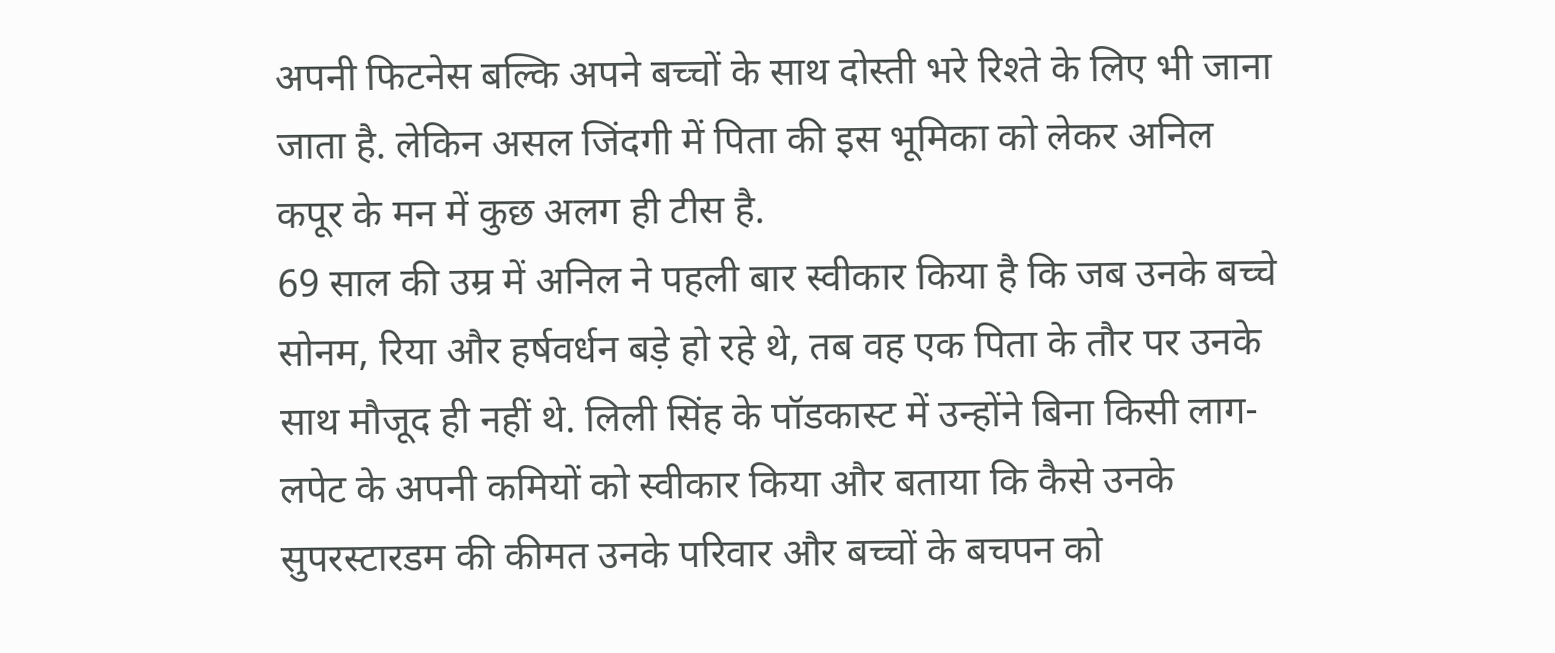अपनी फिटनेस बल्कि अपने बच्चों के साथ दोस्ती भरे रिश्ते के लिए भी जाना जाता है. लेकिन असल जिंदगी में पिता की इस भूमिका को लेकर अनिल कपूर के मन में कुछ अलग ही टीस है.
69 साल की उम्र में अनिल ने पहली बार स्वीकार किया है कि जब उनके बच्चे सोनम, रिया और हर्षवर्धन बड़े हो रहे थे, तब वह एक पिता के तौर पर उनके साथ मौजूद ही नहीं थे. लिली सिंह के पॉडकास्ट में उन्होंने बिना किसी लाग-लपेट के अपनी कमियों को स्वीकार किया और बताया कि कैसे उनके सुपरस्टारडम की कीमत उनके परिवार और बच्चों के बचपन को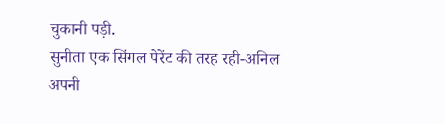चुकानी पड़ी.
सुनीता एक सिंगल पेरेंट की तरह रही-अनिल
अपनी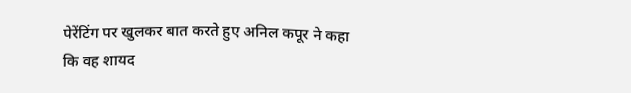पेरेंटिंग पर खुलकर बात करते हुए अनिल कपूर ने कहा कि वह शायद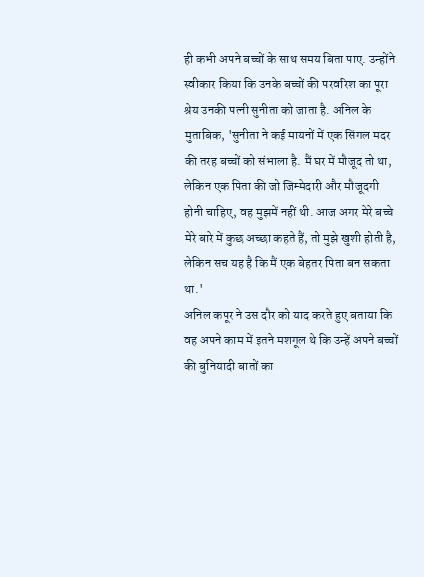ही कभी अपने बच्चों के साथ समय बिता पाए. उन्होंने स्वीकार किया कि उनके बच्चों की परवरिश का पूरा श्रेय उनकी पत्नी सुनीता को जाता है. अनिल के मुताबिक, 'सुनीता ने कई मायनों में एक सिंगल मदर की तरह बच्चों को संभाला है. मैं घर में मौजूद तो था, लेकिन एक पिता की जो जिम्मेदारी और मौजूदगी होनी चाहिए, वह मुझमें नहीं थी. आज अगर मेरे बच्चे मेरे बारे में कुछ अच्छा कहते हैं, तो मुझे खुशी होती है, लेकिन सच यह है कि मैं एक बेहतर पिता बन सकता था.'
अनिल कपूर ने उस दौर को याद करते हुए बताया कि वह अपने काम में इतने मशगूल थे कि उन्हें अपने बच्चों की बुनियादी बातों का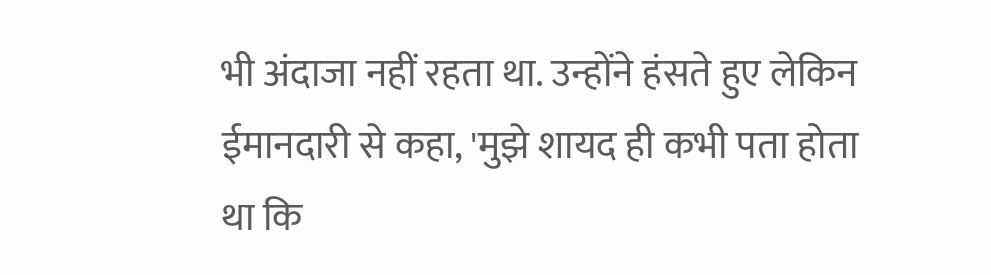भी अंदाजा नहीं रहता था. उन्होंने हंसते हुए लेकिन ईमानदारी से कहा, 'मुझे शायद ही कभी पता होता था कि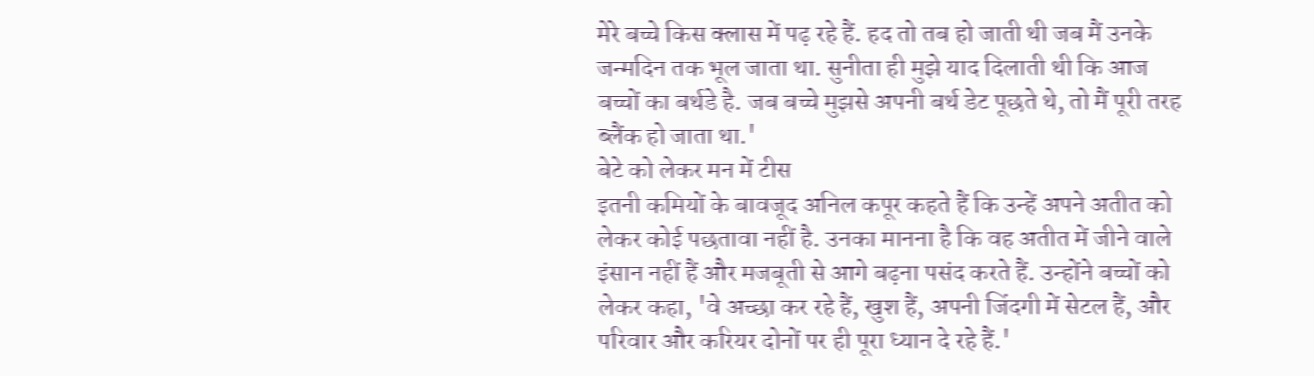मेरे बच्चे किस क्लास में पढ़ रहे हैं. हद तो तब हो जाती थी जब मैं उनके जन्मदिन तक भूल जाता था. सुनीता ही मुझे याद दिलाती थी कि आज बच्चों का बर्थडे है. जब बच्चे मुझसे अपनी बर्थ डेट पूछते थे, तो मैं पूरी तरह ब्लैंक हो जाता था.'
बेटे को लेकर मन में टीस
इतनी कमियों के बावजूद अनिल कपूर कहते हैं कि उन्हें अपने अतीत को लेकर कोई पछतावा नहीं है. उनका मानना है कि वह अतीत में जीने वाले इंसान नहीं हैं और मजबूती से आगे बढ़ना पसंद करते हैं. उन्होंने बच्चों को लेकर कहा, 'वे अच्छा कर रहे हैं, खुश हैं, अपनी जिंदगी में सेटल हैं, और परिवार और करियर दोनों पर ही पूरा ध्यान दे रहे हैं.'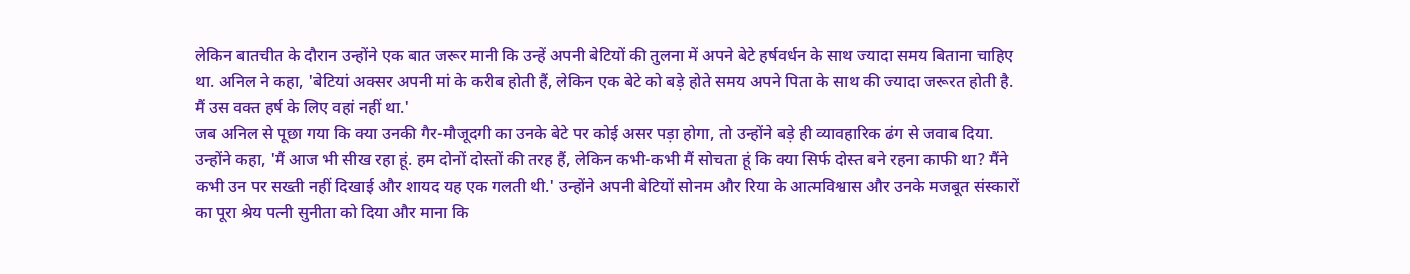लेकिन बातचीत के दौरान उन्होंने एक बात जरूर मानी कि उन्हें अपनी बेटियों की तुलना में अपने बेटे हर्षवर्धन के साथ ज्यादा समय बिताना चाहिए था. अनिल ने कहा, 'बेटियां अक्सर अपनी मां के करीब होती हैं, लेकिन एक बेटे को बड़े होते समय अपने पिता के साथ की ज्यादा जरूरत होती है. मैं उस वक्त हर्ष के लिए वहां नहीं था.'
जब अनिल से पूछा गया कि क्या उनकी गैर-मौजूदगी का उनके बेटे पर कोई असर पड़ा होगा, तो उन्होंने बड़े ही व्यावहारिक ढंग से जवाब दिया. उन्होंने कहा, 'मैं आज भी सीख रहा हूं. हम दोनों दोस्तों की तरह हैं, लेकिन कभी-कभी मैं सोचता हूं कि क्या सिर्फ दोस्त बने रहना काफी था? मैंने कभी उन पर सख्ती नहीं दिखाई और शायद यह एक गलती थी.' उन्होंने अपनी बेटियों सोनम और रिया के आत्मविश्वास और उनके मजबूत संस्कारों का पूरा श्रेय पत्नी सुनीता को दिया और माना कि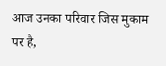आज उनका परिवार जिस मुकाम पर है,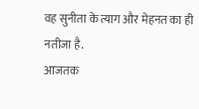वह सुनीता के त्याग और मेहनत का ही नतीजा है.
आजतक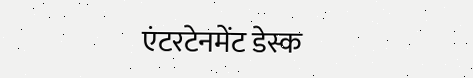एंटरटेनमेंट डेस्क